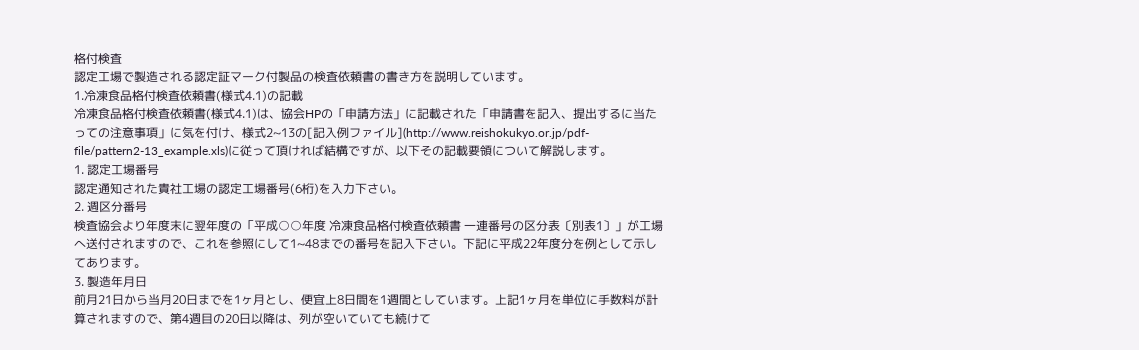格付検査
認定工場で製造される認定証マーク付製品の検査依頼書の書き方を説明しています。
1.冷凍食品格付検査依頼書(様式4.1)の記載
冷凍食品格付検査依頼書(様式4.1)は、協会HPの「申請方法」に記載された「申請書を記入、提出するに当たっての注意事項」に気を付け、様式2~13の[記入例ファイル](http://www.reishokukyo.or.jp/pdf-file/pattern2-13_example.xls)に従って頂ければ結構ですが、以下その記載要領について解説します。
1. 認定工場番号
認定通知された貴社工場の認定工場番号(6桁)を入力下さい。
2. 週区分番号
検査協会より年度末に翌年度の「平成○○年度 冷凍食品格付検査依頼書 一連番号の区分表〔別表1〕」が工場へ送付されますので、これを参照にして1~48までの番号を記入下さい。下記に平成22年度分を例として示してあります。
3. 製造年月日
前月21日から当月20日までを1ヶ月とし、便宜上8日間を1週間としています。上記1ヶ月を単位に手数料が計算されますので、第4週目の20日以降は、列が空いていても続けて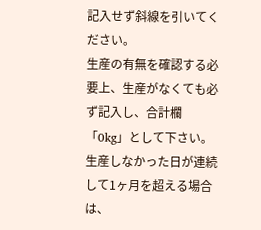記入せず斜線を引いてください。
生産の有無を確認する必要上、生産がなくても必ず記入し、合計欄「0kg」として下さい。生産しなかった日が連続して1ヶ月を超える場合は、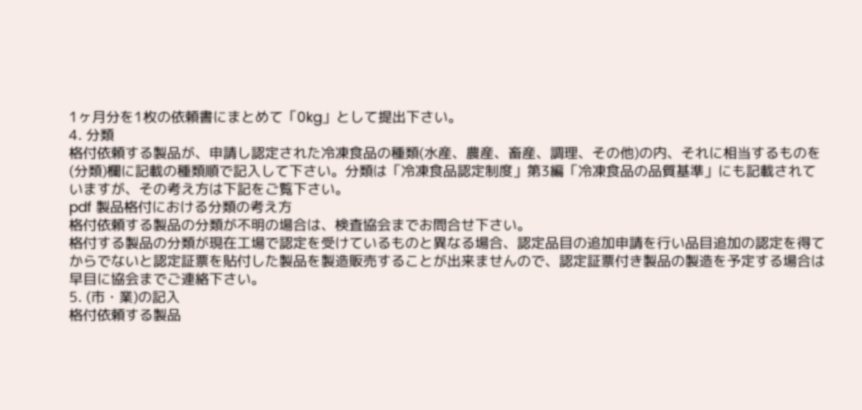1ヶ月分を1枚の依頼書にまとめて「0kg」として提出下さい。
4. 分類
格付依頼する製品が、申請し認定された冷凍食品の種類(水産、農産、畜産、調理、その他)の内、それに相当するものを(分類)欄に記載の種類順で記入して下さい。分類は「冷凍食品認定制度」第3編「冷凍食品の品質基準」にも記載されていますが、その考え方は下記をご覧下さい。
pdf 製品格付における分類の考え方
格付依頼する製品の分類が不明の場合は、検査協会までお問合せ下さい。
格付する製品の分類が現在工場で認定を受けているものと異なる場合、認定品目の追加申請を行い品目追加の認定を得てからでないと認定証票を貼付した製品を製造販売することが出来ませんので、認定証票付き製品の製造を予定する場合は早目に協会までご連絡下さい。
5. (市・業)の記入
格付依頼する製品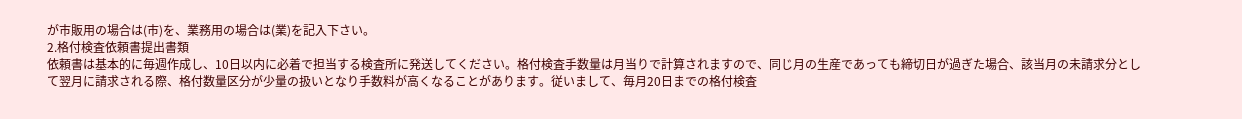が市販用の場合は(市)を、業務用の場合は(業)を記入下さい。
2.格付検査依頼書提出書類
依頼書は基本的に毎週作成し、10日以内に必着で担当する検査所に発送してください。格付検査手数量は月当りで計算されますので、同じ月の生産であっても締切日が過ぎた場合、該当月の未請求分として翌月に請求される際、格付数量区分が少量の扱いとなり手数料が高くなることがあります。従いまして、毎月20日までの格付検査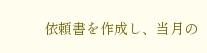依頼書を作成し、当月の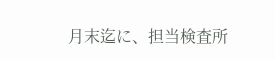月末迄に、担当検査所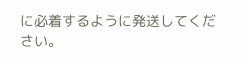に必着するように発送してください。